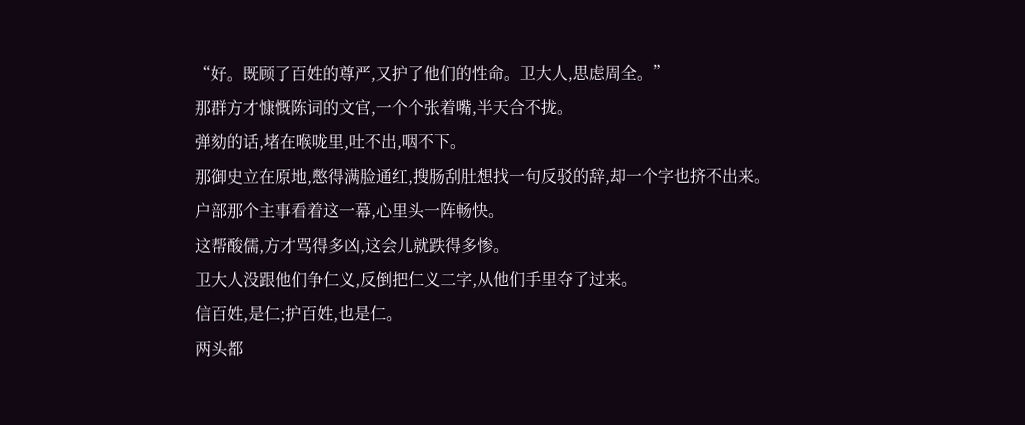“好。既顾了百姓的尊严,又护了他们的性命。卫大人,思虑周全。”
那群方才慷慨陈词的文官,一个个张着嘴,半天合不拢。
弹劾的话,堵在喉咙里,吐不出,咽不下。
那御史立在原地,憋得满脸通红,搜肠刮肚想找一句反驳的辞,却一个字也挤不出来。
户部那个主事看着这一幕,心里头一阵畅快。
这帮酸儒,方才骂得多凶,这会儿就跌得多惨。
卫大人没跟他们争仁义,反倒把仁义二字,从他们手里夺了过来。
信百姓,是仁;护百姓,也是仁。
两头都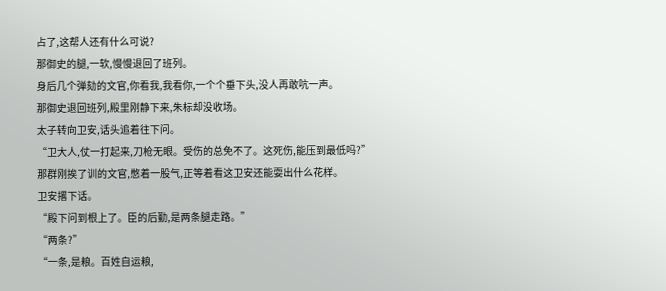占了,这帮人还有什么可说?
那御史的腿,一软,慢慢退回了班列。
身后几个弹劾的文官,你看我,我看你,一个个垂下头,没人再敢吭一声。
那御史退回班列,殿里刚静下来,朱标却没收场。
太子转向卫安,话头追着往下问。
“卫大人,仗一打起来,刀枪无眼。受伤的总免不了。这死伤,能压到最低吗?”
那群刚挨了训的文官,憋着一股气,正等着看这卫安还能耍出什么花样。
卫安撂下话。
“殿下问到根上了。臣的后勤,是两条腿走路。”
“两条?”
“一条,是粮。百姓自运粮,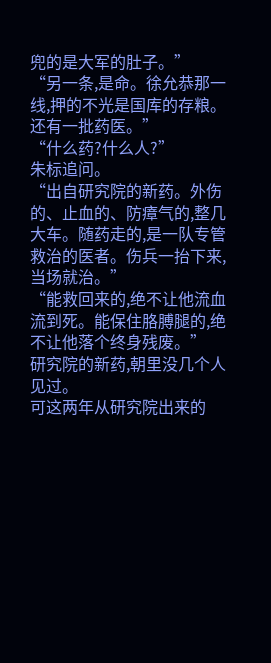兜的是大军的肚子。”
“另一条,是命。徐允恭那一线,押的不光是国库的存粮。还有一批药医。”
“什么药?什么人?”
朱标追问。
“出自研究院的新药。外伤的、止血的、防瘴气的,整几大车。随药走的,是一队专管救治的医者。伤兵一抬下来,当场就治。”
“能救回来的,绝不让他流血流到死。能保住胳膊腿的,绝不让他落个终身残废。”
研究院的新药,朝里没几个人见过。
可这两年从研究院出来的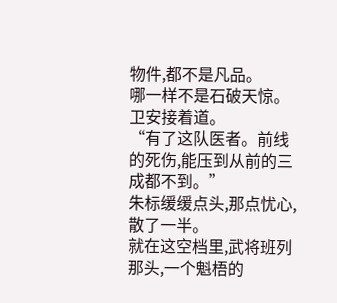物件,都不是凡品。
哪一样不是石破天惊。
卫安接着道。
“有了这队医者。前线的死伤,能压到从前的三成都不到。”
朱标缓缓点头,那点忧心,散了一半。
就在这空档里,武将班列那头,一个魁梧的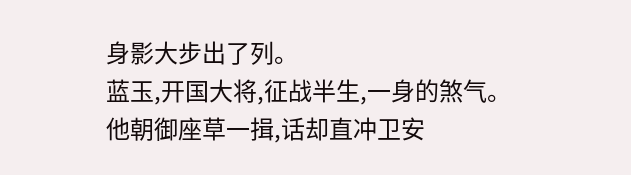身影大步出了列。
蓝玉,开国大将,征战半生,一身的煞气。
他朝御座草一揖,话却直冲卫安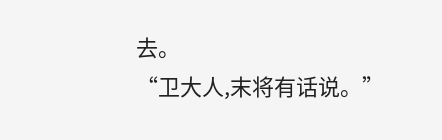去。
“卫大人,末将有话说。”